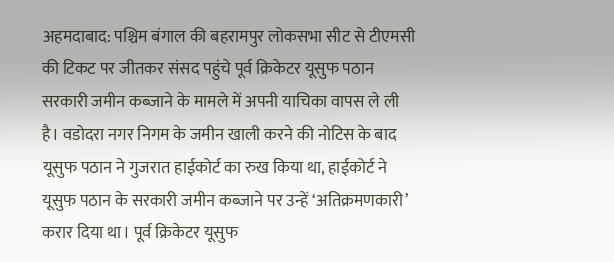अहमदाबाद: पश्चिम बंगाल की बहरामपुर लोकसभा सीट से टीएमसी की टिकट पर जीतकर संसद पहुंचे पूर्व क्रिकेटर यूसुफ पठान सरकारी जमीन कब्जाने के मामले में अपनी याचिका वापस ले ली है। वडोदरा नगर निगम के जमीन खाली करने की नोटिस के बाद यूसुफ पठान ने गुजरात हाईकोर्ट का रुख किया था, हाईकोर्ट ने यूसुफ पठान के सरकारी जमीन कब्जाने पर उन्हें ‘अतिक्रमणकारी’ करार दिया था। पूर्व क्रिकेटर यूसुफ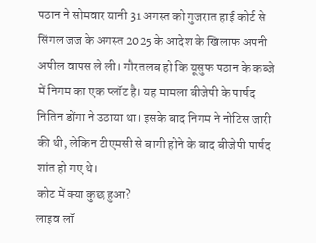पठान ने सोमवार यानी 31 अगस्त को गुजरात हाई कोर्ट से सिंगल जज के अगस्त 2025 के आदेश के खिलाफ अपनी अपील वापस ले ली। गौरतलब हो कि यूसुफ पठान के कब्जे में निगम का एक प्लॉट है। यह मामला बीजेपी के पार्षद नितिन डोंगा ने उठाया था। इसके बाद निगम ने नोटिस जारी की थी, लेकिन टीएमसी से बागी होने के बाद बीजेपी पार्षद शांत हो गए थे।
कोट में क्या कुछ हुआ?
लाइव लॉ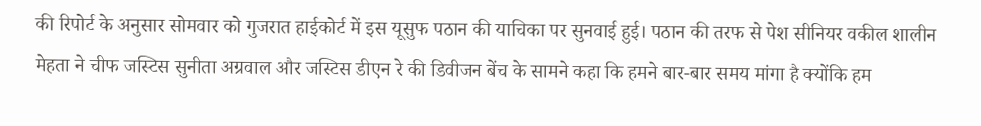की रिपोर्ट के अनुसार सोमवार को गुजरात हाईकोर्ट में इस यूसुफ पठान की याचिका पर सुनवाई हुई। पठान की तरफ से पेश सीनियर वकील शालीन मेहता ने चीफ जस्टिस सुनीता अग्रवाल और जस्टिस डीएन रे की डिवीजन बेंच के सामने कहा कि हमने बार-बार समय मांगा है क्योंकि हम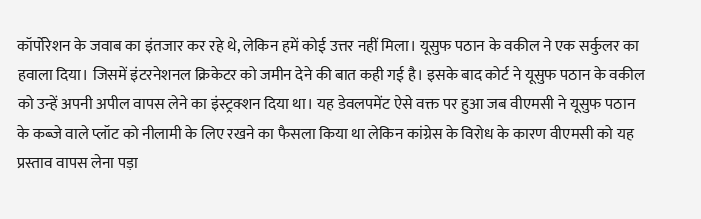कॉर्पोरेशन के जवाब का इंतजार कर रहे थे, लेकिन हमें कोई उत्तर नहीं मिला। यूसुफ पठान के वकील ने एक सर्कुलर का हवाला दिया। जिसमें इंटरनेशनल क्रिकेटर को जमीन देने की बात कही गई है। इसके बाद कोर्ट ने यूसुफ पठान के वकील को उन्हें अपनी अपील वापस लेने का इंस्ट्रक्शन दिया था। यह डेवलपमेंट ऐसे वक्त पर हुआ जब वीएमसी ने यूसुफ पठान के कब्जे वाले प्लॉट को नीलामी के लिए रखने का फैसला किया था लेकिन कांग्रेस के विरोध के कारण वीएमसी को यह प्रस्ताव वापस लेना पड़ा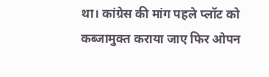था। कांग्रेस की मांग पहले प्लॉट को कब्जामुक्त कराया जाए फिर ओपन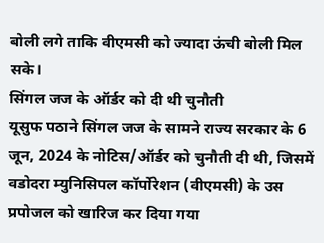बोली लगे ताकि वीएमसी को ज्यादा ऊंची बोली मिल सके।
सिंगल जज के ऑर्डर को दी थी चुनौती
यूसुफ पठाने सिंगल जज के सामने राज्य सरकार के 6 जून, 2024 के नोटिस/ऑर्डर को चुनौती दी थी, जिसमें वडोदरा म्युनिसिपल कॉर्पोरेशन (वीएमसी) के उस प्रपोजल को खारिज कर दिया गया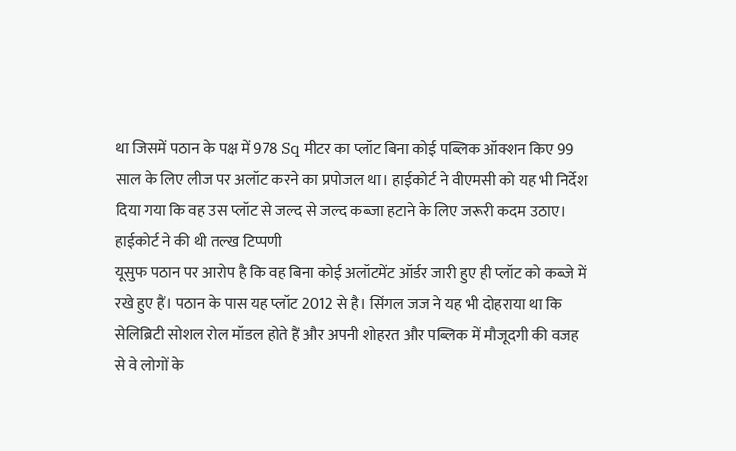था जिसमें पठान के पक्ष में 978 Sq मीटर का प्लॉट बिना कोई पब्लिक ऑक्शन किए 99 साल के लिए लीज पर अलॉट करने का प्रपोजल था। हाईकोर्ट ने वीएमसी को यह भी निर्देश दिया गया कि वह उस प्लॉट से जल्द से जल्द कब्जा हटाने के लिए जरूरी कदम उठाए।
हाईकोर्ट ने की थी तल्ख टिप्पणी
यूसुफ पठान पर आरोप है कि वह बिना कोई अलॉटमेंट ऑर्डर जारी हुए ही प्लॉट को कब्जे में रखे हुए हैं। पठान के पास यह प्लॉट 2012 से है। सिंगल जज ने यह भी दोहराया था कि सेलिब्रिटी सोशल रोल मॉडल होते हैं और अपनी शोहरत और पब्लिक में मौजूदगी की वजह से वे लोगों के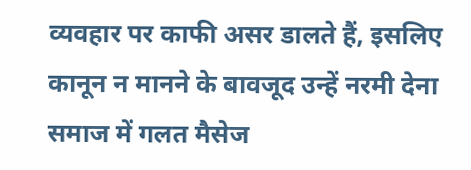व्यवहार पर काफी असर डालते हैं, इसलिए कानून न मानने के बावजूद उन्हें नरमी देना समाज में गलत मैसेज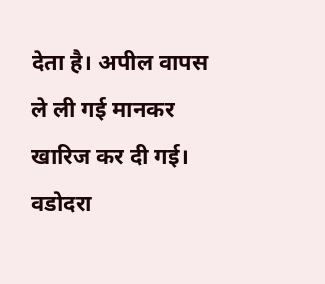देता है। अपील वापस ले ली गई मानकर खारिज कर दी गई। वडोदरा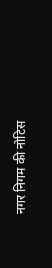नगर निगम की नोटिस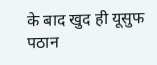के बाद खुद ही यूसुफ पठान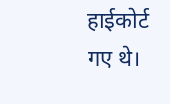हाईकोर्ट गए थे।